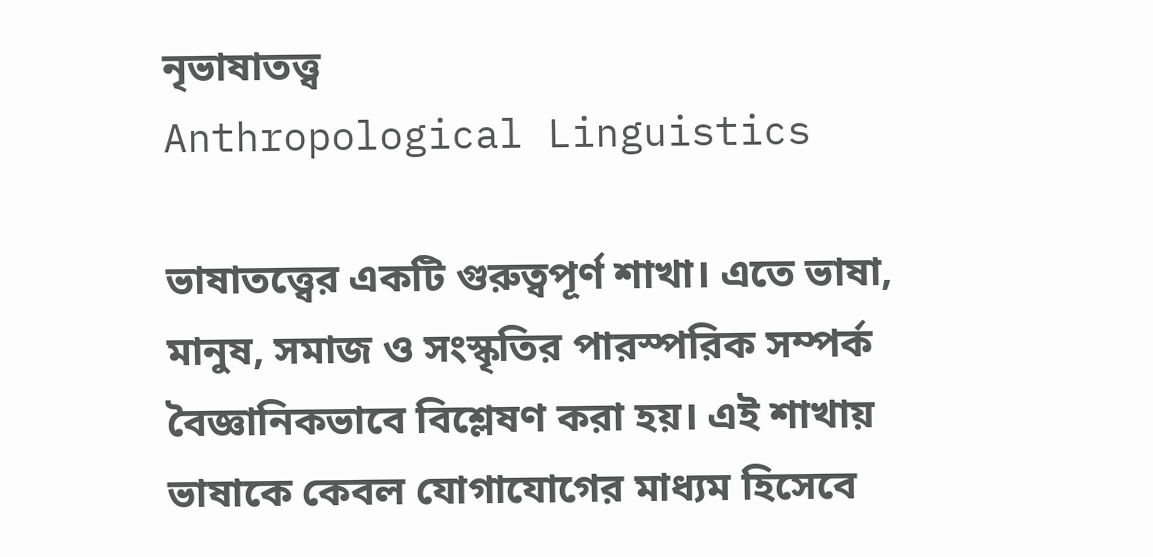নৃভাষাতত্ত্ব
Anthropological Linguistics

ভাষাতত্ত্বের একটি গুরুত্বপূর্ণ শাখা। এতে ভাষা, মানুষ, সমাজ ও সংস্কৃতির পারস্পরিক সম্পর্ক বৈজ্ঞানিকভাবে বিশ্লেষণ করা হয়। এই শাখায় ভাষাকে কেবল যোগাযোগের মাধ্যম হিসেবে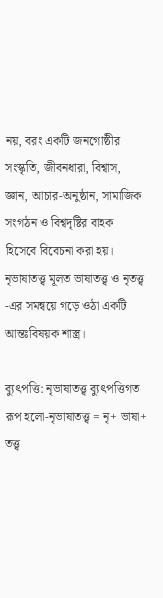নয়, বরং একটি জনগোষ্ঠীর সংস্কৃতি, জীবনধারা, বিশ্বাস, জ্ঞান, আচার-অনুষ্ঠান, সামাজিক সংগঠন ও বিশ্বদৃষ্টির বাহক হিসেবে বিবেচনা করা হয়। নৃভাষাতত্ত্ব মূলত ভাষাতত্ত্ব ও নৃতত্ত্ব -এর সমন্বয়ে গড়ে ওঠা একটি আন্তঃবিষয়ক শাস্ত্র।

ব্যুৎপত্তি: নৃভাষাতত্ত্ব ব্যুৎপত্তিগত রূপ হলো-নৃভাষাতত্ত্ব = নৃ+ ভাষা+ তত্ত্ব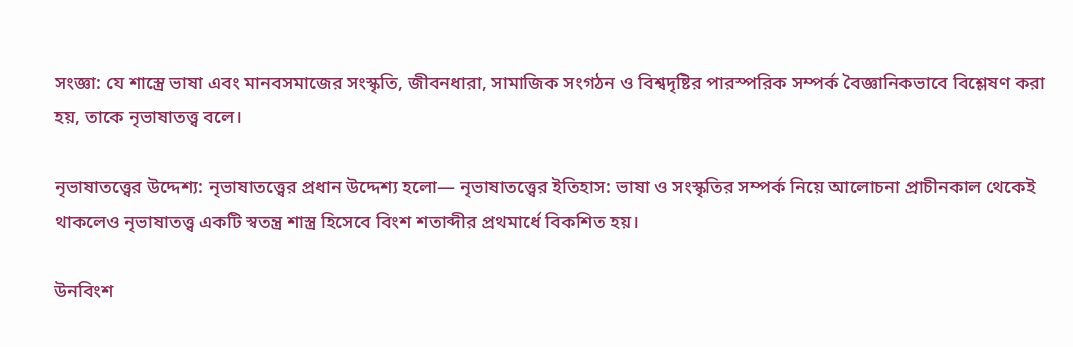সংজ্ঞা: যে শাস্ত্রে ভাষা এবং মানবসমাজের সংস্কৃতি, জীবনধারা, সামাজিক সংগঠন ও বিশ্বদৃষ্টির পারস্পরিক সম্পর্ক বৈজ্ঞানিকভাবে বিশ্লেষণ করা হয়, তাকে নৃভাষাতত্ত্ব বলে।

নৃভাষাতত্ত্বের উদ্দেশ্য: নৃভাষাতত্ত্বের প্রধান উদ্দেশ্য হলো— নৃভাষাতত্ত্বের ইতিহাস: ভাষা ও সংস্কৃতির সম্পর্ক নিয়ে আলোচনা প্রাচীনকাল থেকেই থাকলেও নৃভাষাতত্ত্ব একটি স্বতন্ত্র শাস্ত্র হিসেবে বিংশ শতাব্দীর প্রথমার্ধে বিকশিত হয়।

উনবিংশ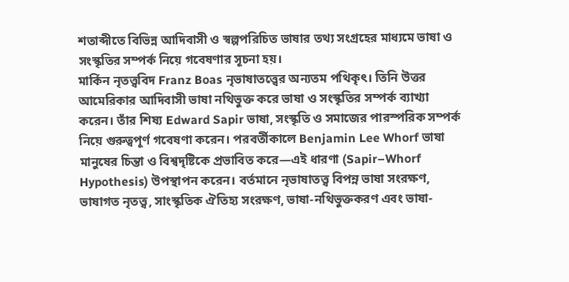শতাব্দীতে বিভিন্ন আদিবাসী ও স্বল্পপরিচিত ভাষার তথ্য সংগ্রহের মাধ্যমে ভাষা ও সংস্কৃতির সম্পর্ক নিয়ে গবেষণার সূচনা হয়।
মার্কিন নৃতত্ত্ববিদ Franz Boas নৃভাষাতত্ত্বের অন্যতম পথিকৃৎ। তিনি উত্তর আমেরিকার আদিবাসী ভাষা নথিভুক্ত করে ভাষা ও সংস্কৃতির সম্পর্ক ব্যাখ্যা করেন। তাঁর শিষ্য Edward Sapir ভাষা, সংস্কৃতি ও সমাজের পারস্পরিক সম্পর্ক নিয়ে গুরুত্বপূর্ণ গবেষণা করেন। পরবর্তীকালে Benjamin Lee Whorf ভাষা মানুষের চিন্তা ও বিশ্বদৃষ্টিকে প্রভাবিত করে—এই ধারণা (Sapir–Whorf Hypothesis) উপস্থাপন করেন। বর্তমানে নৃভাষাতত্ত্ব বিপন্ন ভাষা সংরক্ষণ, ভাষাগত নৃতত্ত্ব, সাংস্কৃতিক ঐতিহ্য সংরক্ষণ, ভাষা-নথিভুক্তকরণ এবং ভাষা-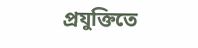প্রযুক্তিতে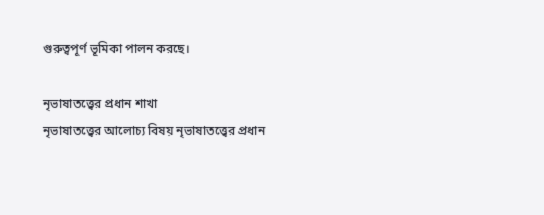গুরুত্বপূর্ণ ভূমিকা পালন করছে।

নৃভাষাতত্ত্বের প্রধান শাখা
নৃভাষাতত্ত্বের আলোচ্য বিষয় নৃভাষাতত্ত্বের প্রধান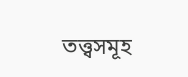তত্ত্বসমূহ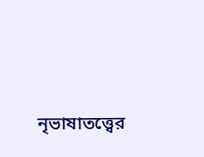নৃভাষাতত্ত্বের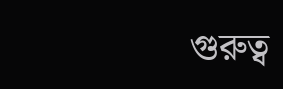গুরুত্ব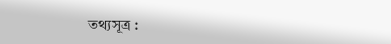তথ্যসূত্র :